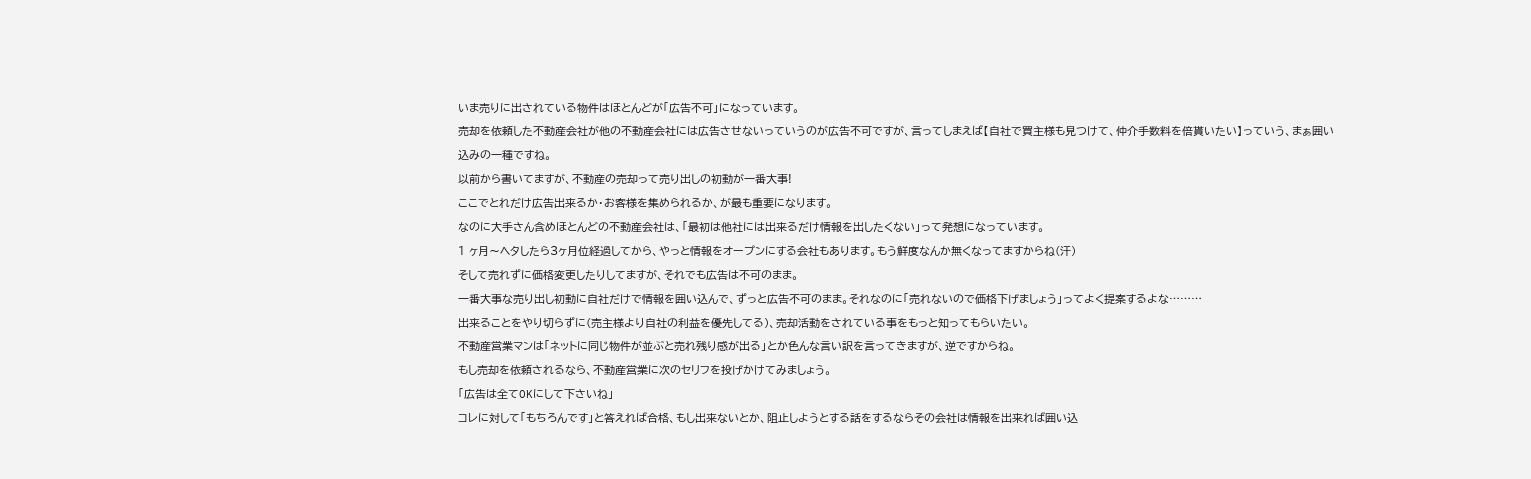いま売りに出されている物件はほとんどが「広告不可」になっています。
売却を依頼した不動産会社が他の不動産会社には広告させないっていうのが広告不可ですが、言ってしまえば【自社で買主様も見つけて、仲介手数料を倍貰いたい】っていう、まぁ囲い込みの一種ですね。
以前から書いてますが、不動産の売却って売り出しの初動が一番大事!
ここでとれだけ広告出来るか・お客様を集められるか、が最も重要になります。
なのに大手さん含めほとんどの不動産会社は、「最初は他社には出来るだけ情報を出したくない」って発想になっています。
1 ヶ月〜ヘタしたら3ヶ月位経過してから、やっと情報をオープンにする会社もあります。もう鮮度なんか無くなってますからね(汗)
そして売れずに価格変更したりしてますが、それでも広告は不可のまま。
一番大事な売り出し初動に自社だけで情報を囲い込んで、ずっと広告不可のまま。それなのに「売れないので価格下げましょう」ってよく提案するよな………
出来ることをやり切らずに(売主様より自社の利益を優先してる)、売却活動をされている事をもっと知ってもらいたい。
不動産営業マンは「ネットに同じ物件が並ぶと売れ残り感が出る」とか色んな言い訳を言ってきますが、逆ですからね。
もし売却を依頼されるなら、不動産営業に次のセリフを投げかけてみましょう。
「広告は全てOKにして下さいね」
コレに対して「もちろんです」と答えれば合格、もし出来ないとか、阻止しようとする話をするならその会社は情報を出来れば囲い込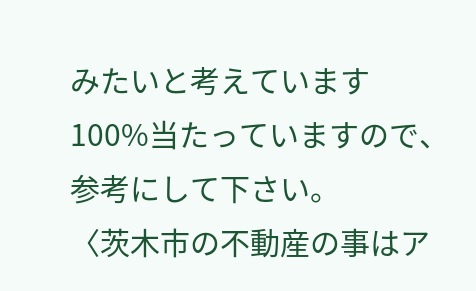みたいと考えています
100%当たっていますので、参考にして下さい。
〈茨木市の不動産の事はア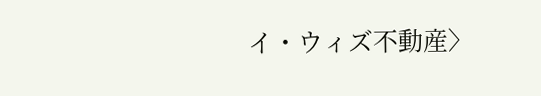イ・ウィズ不動産〉